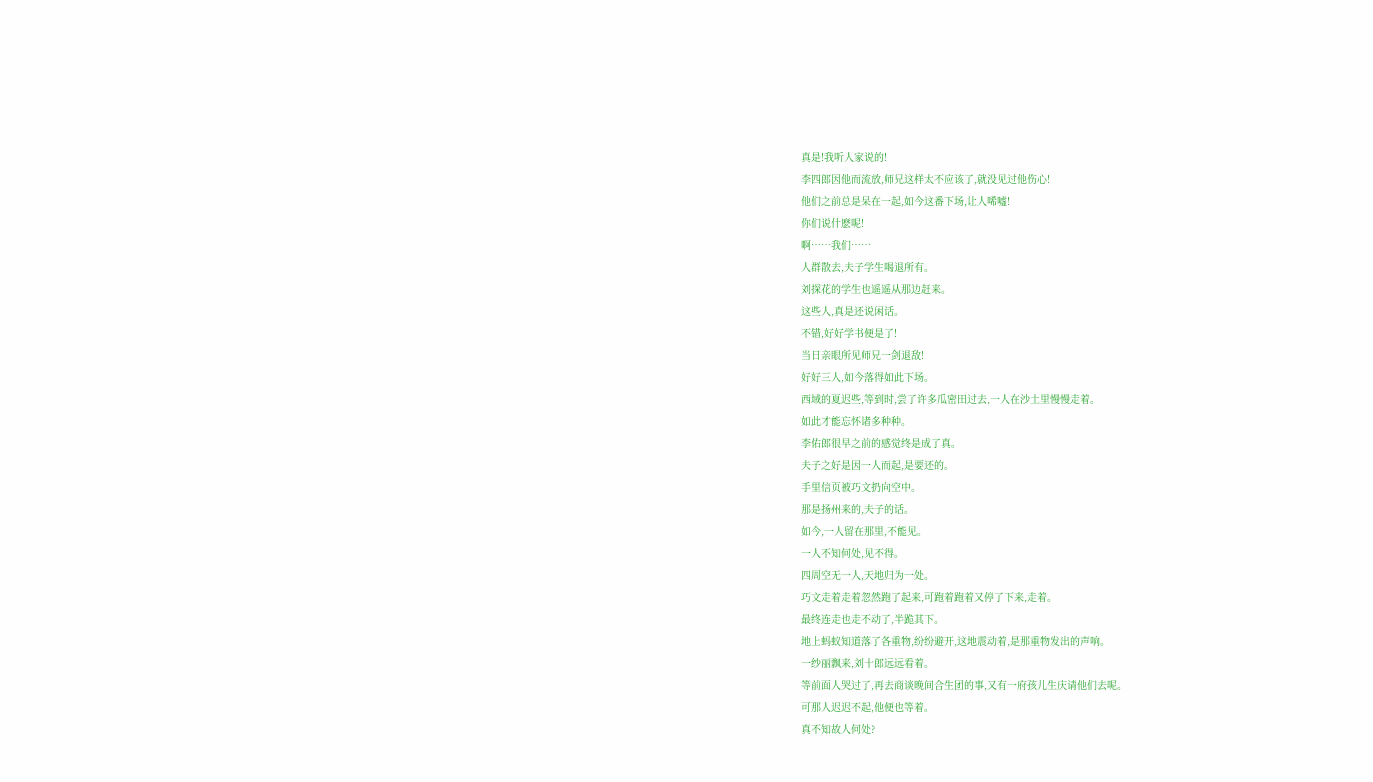真是!我听人家说的!
李四郎因他而流放,师兄这样太不应该了,就没见过他伤心!
他们之前总是呆在一起,如今这番下场,让人唏嘘!
你们说什麽呢!
啊……我们……
人群散去,夫子学生喝退所有。
刘探花的学生也遥遥从那边赶来。
这些人,真是还说闲话。
不错,好好学书便是了!
当日亲眼所见师兄一剑退敌!
好好三人,如今落得如此下场。
西域的夏迟些,等到时,尝了许多瓜密田过去,一人在沙土里慢慢走着。
如此才能忘怀诸多种种。
李佑郎很早之前的感觉终是成了真。
夫子之好是因一人而起,是要还的。
手里信页被巧文扔向空中。
那是扬州来的,夫子的话。
如今,一人留在那里,不能见。
一人不知何处,见不得。
四周空无一人,天地归为一处。
巧文走着走着忽然跑了起来,可跑着跑着又停了下来,走着。
最终连走也走不动了,半跪其下。
地上蚂蚁知道落了各重物,纷纷避开,这地震动着,是那重物发出的声响。
一纱丽飘来,刘十郎远远看着。
等前面人哭过了,再去商谈晚间合生团的事,又有一府孩儿生庆请他们去呢。
可那人迟迟不起,他便也等着。
真不知故人何处?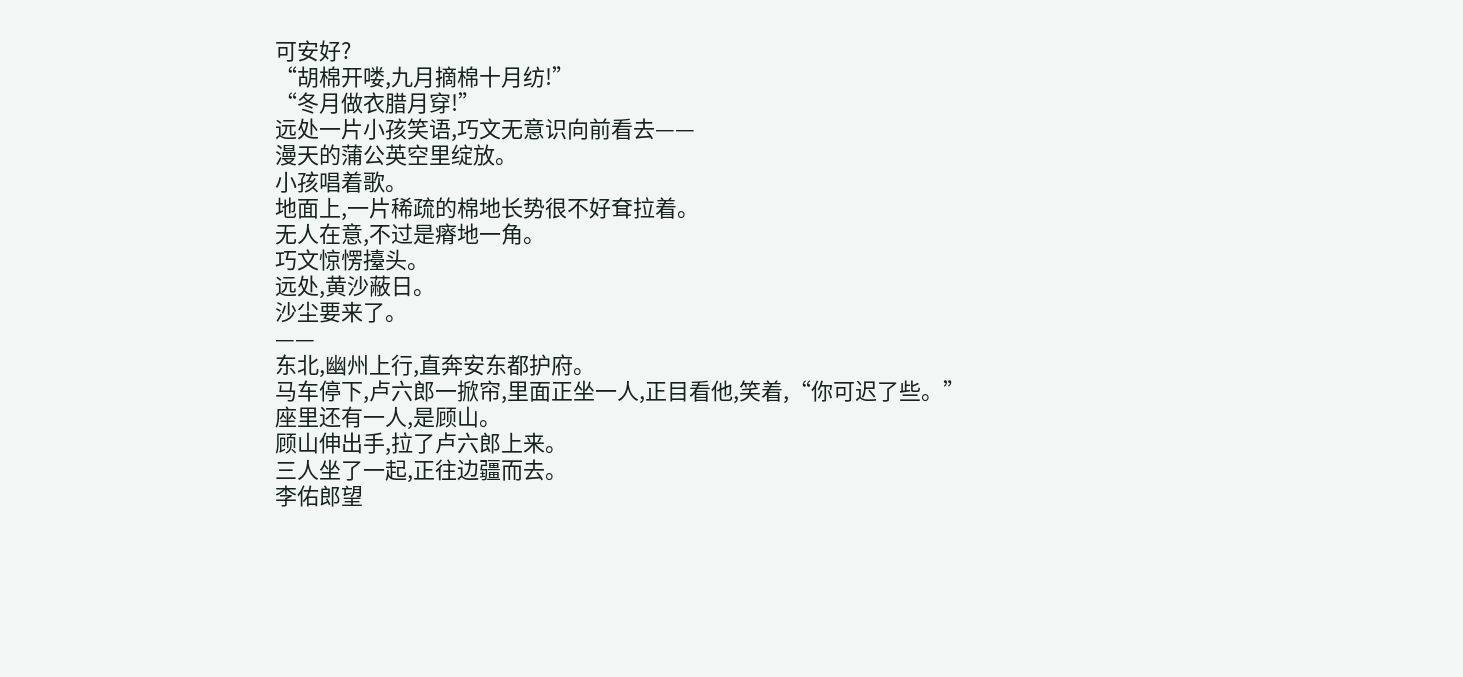可安好?
“胡棉开喽,九月摘棉十月纺!”
“冬月做衣腊月穿!”
远处一片小孩笑语,巧文无意识向前看去——
漫天的蒲公英空里绽放。
小孩唱着歌。
地面上,一片稀疏的棉地长势很不好耷拉着。
无人在意,不过是瘠地一角。
巧文惊愣擡头。
远处,黄沙蔽日。
沙尘要来了。
——
东北,幽州上行,直奔安东都护府。
马车停下,卢六郎一掀帘,里面正坐一人,正目看他,笑着,“你可迟了些。”
座里还有一人,是顾山。
顾山伸出手,拉了卢六郎上来。
三人坐了一起,正往边疆而去。
李佑郎望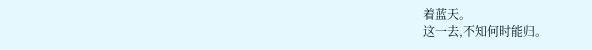着蓝天。
这一去,不知何时能归。